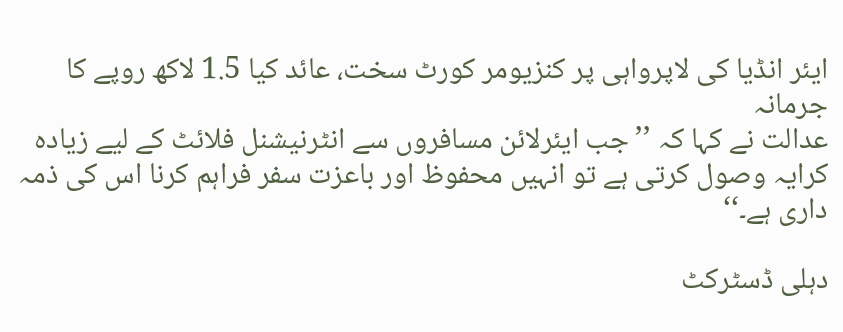ایئر انڈیا کی لاپرواہی پر کنزیومر کورٹ سخت، عائد کیا 1.5 لاکھ روپے کا جرمانہ
عدالت نے کہا کہ ’’جب ایئرلائن مسافروں سے انٹرنیشنل فلائٹ کے لیے زیادہ کرایہ وصول کرتی ہے تو انہیں محفوظ اور باعزت سفر فراہم کرنا اس کی ذمہ داری ہے۔‘‘

دہلی ڈسٹرکٹ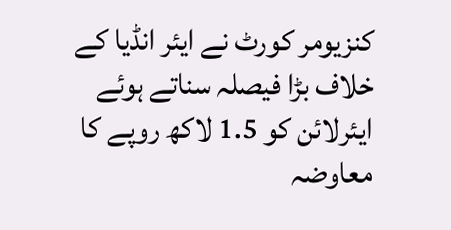کنزیومر کورٹ نے ایئر انڈیا کے خلاف بڑا فیصلہ سناتے ہوئے ایئرلائن کو 1.5 لاکھ روپے کا معاوضہ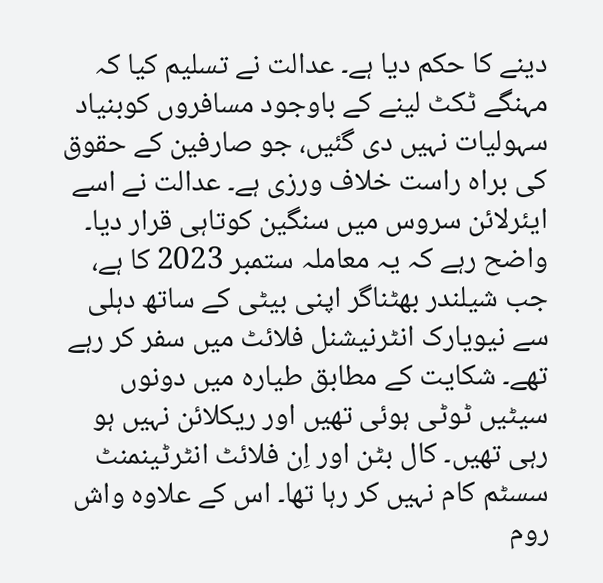دینے کا حکم دیا ہے۔ عدالت نے تسلیم کیا کہ مہنگے ٹکٹ لینے کے باوجود مسافروں کوبنیاد سہولیات نہیں دی گئیں، جو صارفین کے حقوق کی براہ راست خلاف ورزی ہے۔ عدالت نے اسے ایئرلائن سروس میں سنگین کوتاہی قرار دیا۔
واضح رہے کہ یہ معاملہ ستمبر 2023 کا ہے، جب شیلندر بھٹناگر اپنی بیٹی کے ساتھ دہلی سے نیویارک انٹرنیشنل فلائٹ میں سفر کر رہے تھے۔ شکایت کے مطابق طیارہ میں دونوں سیٹیں ٹوٹی ہوئی تھیں اور ریکلائن نہیں ہو رہی تھیں۔ کال بٹن اور اِن فلائٹ انٹرٹینمنٹ سسٹم کام نہیں کر رہا تھا۔ اس کے علاوہ واش روم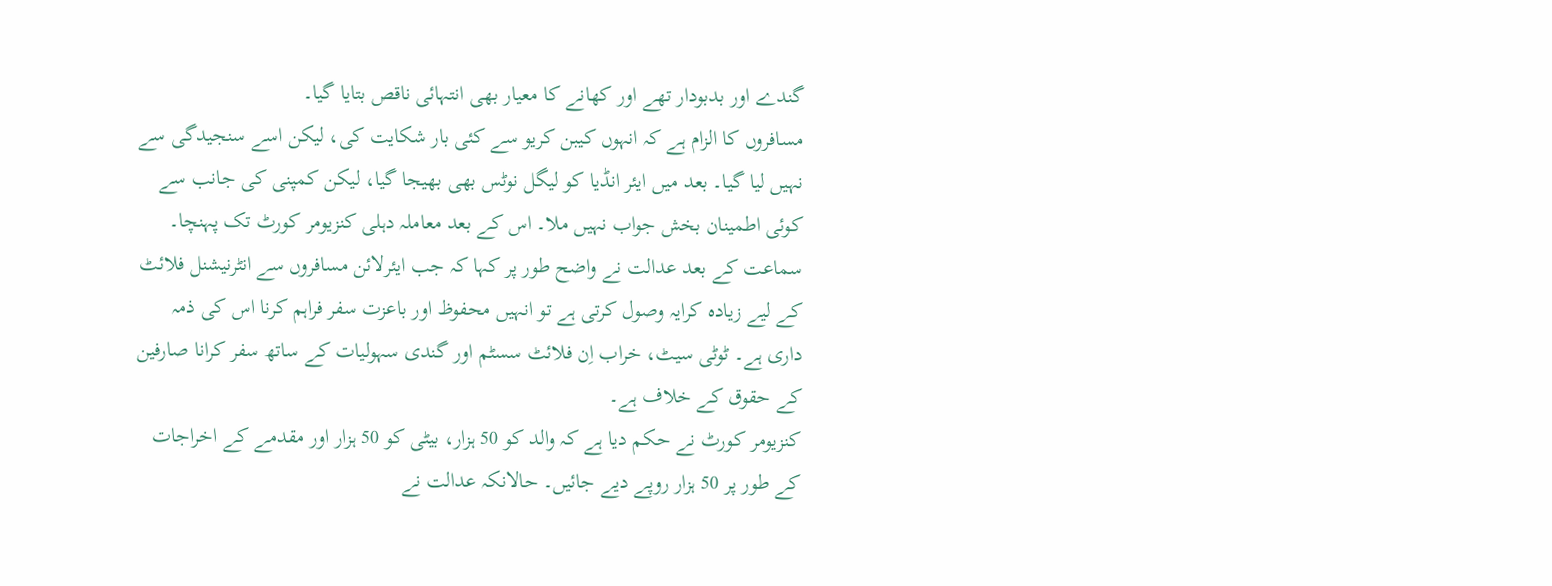گندے اور بدبودار تھے اور کھانے کا معیار بھی انتہائی ناقص بتایا گیا۔
مسافروں کا الزام ہے کہ انہوں کیبن کریو سے کئی بار شکایت کی، لیکن اسے سنجیدگی سے نہیں لیا گیا۔ بعد میں ایئر انڈیا کو لیگل نوٹس بھی بھیجا گیا، لیکن کمپنی کی جانب سے کوئی اطمینان بخش جواب نہیں ملا۔ اس کے بعد معاملہ دہلی کنزیومر کورٹ تک پہنچا۔ سماعت کے بعد عدالت نے واضح طور پر کہا کہ جب ایئرلائن مسافروں سے انٹرنیشنل فلائٹ کے لیے زیادہ کرایہ وصول کرتی ہے تو انہیں محفوظ اور باعزت سفر فراہم کرنا اس کی ذمہ داری ہے۔ ٹوٹی سیٹ، خراب اِن فلائٹ سسٹم اور گندی سہولیات کے ساتھ سفر کرانا صارفین کے حقوق کے خلاف ہے۔
کنزیومر کورٹ نے حکم دیا ہے کہ والد کو 50 ہزار، بیٹی کو 50 ہزار اور مقدمے کے اخراجات کے طور پر 50 ہزار روپے دیے جائیں۔ حالانکہ عدالت نے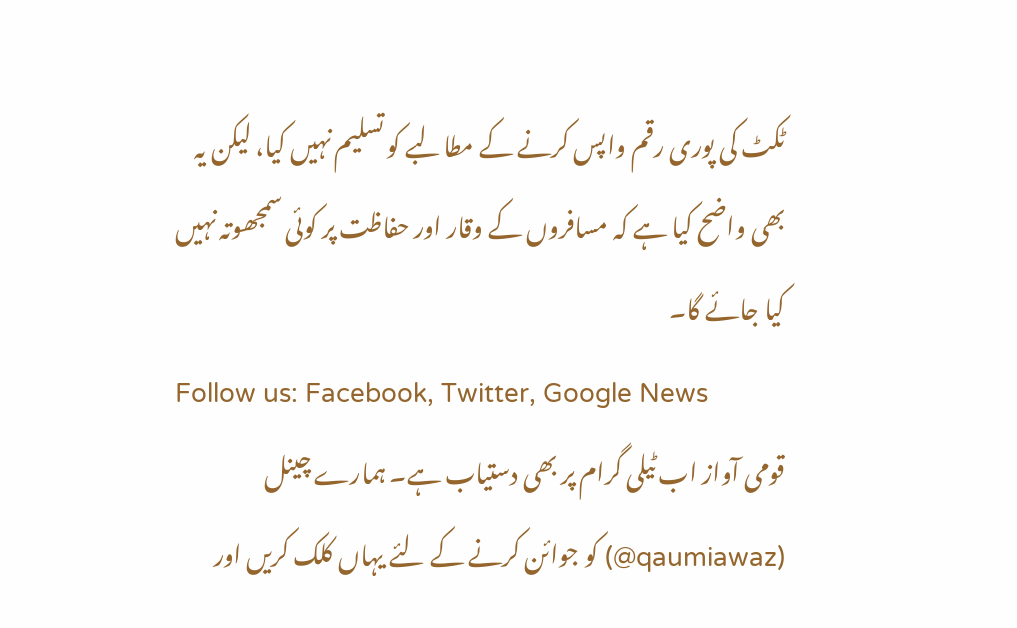ٹکٹ کی پوری رقم واپس کرنے کے مطالبے کو تسلیم نہیں کیا، لیکن یہ بھی واضح کیا ہے کہ مسافروں کے وقار اور حفاظت پر کوئی سمجھوتہ نہیں کیا جائے گا۔
Follow us: Facebook, Twitter, Google News
قومی آواز اب ٹیلی گرام پر بھی دستیاب ہے۔ ہمارے چینل (qaumiawaz@) کو جوائن کرنے کے لئے یہاں کلک کریں اور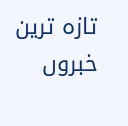تازہ ترین خبروں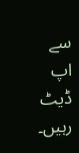سے اپ ڈیٹ رہیں۔